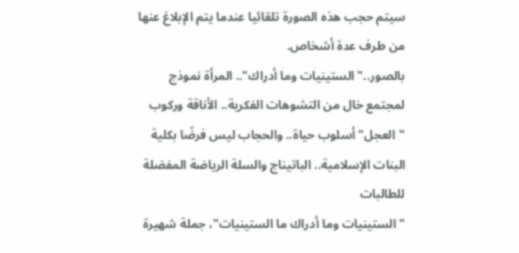سيتم حجب هذه الصورة تلقائيا عندما يتم الإبلاغ عنها من طرف عدة أشخاص.
بالصور.."الستينيات وما أدراك".. المرأة نموذج لمجتمع خال من التشوهات الفكرية.. الأناقة وركوب "العجل" أسلوب حياة.. والحجاب ليس فرضًا بكلية البنات الإسلامية.. الباتيناج والسلة الرياضة المفضلة للطالبات
"الستينيات وما أدراك ما الستينيات"، جملة شهيرة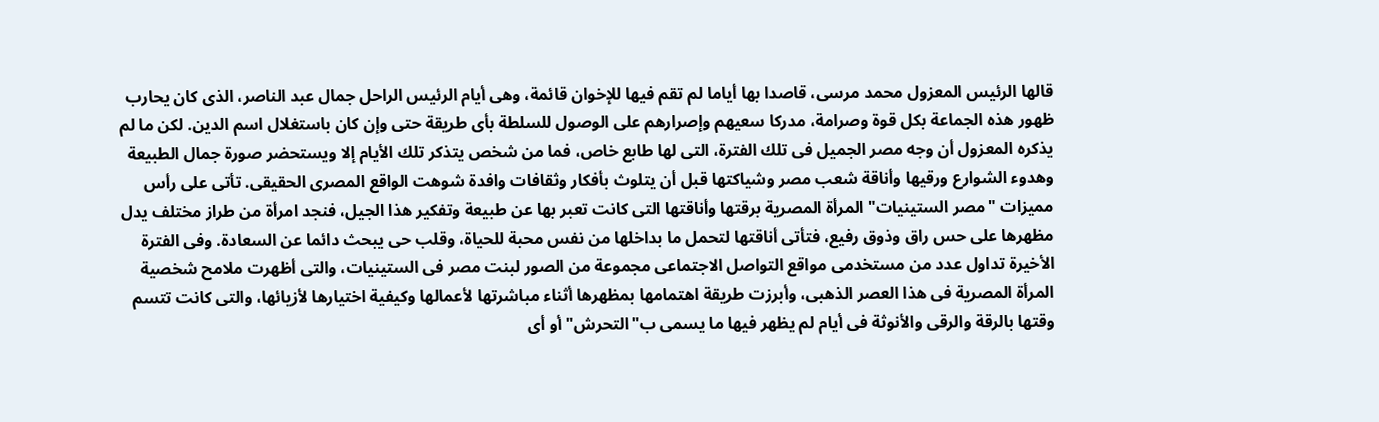قالها الرئيس المعزول محمد مرسى، قاصدا بها أياما لم تقم فيها للإخوان قائمة، وهى أيام الرئيس الراحل جمال عبد الناصر، الذى كان يحارب ظهور هذه الجماعة بكل قوة وصرامة، مدركا سعيهم وإصرارهم على الوصول للسلطة بأى طريقة حتى وإن كان باستغلال اسم الدين. لكن ما لم يذكره المعزول أن وجه مصر الجميل فى تلك الفترة، التى لها طابع خاص، فما من شخص يتذكر تلك الأيام إلا ويستحضر صورة جمال الطبيعة وهدوء الشوارع ورقيها وأناقة شعب مصر وشياكتها قبل أن يتلوث بأفكار وثقافات وافدة شوهت الواقع المصرى الحقيقى. تأتى على رأس مميزات "مصر الستينيات" المرأة المصرية برقتها وأناقتها التى كانت تعبر بها عن طبيعة وتفكير هذا الجيل، فنجد امرأة من طراز مختلف يدل مظهرها على حس راق وذوق رفيع، فتأتى أناقتها لتحمل ما بداخلها من نفس محبة للحياة، وقلب حى يبحث دائما عن السعادة. وفى الفترة الأخيرة تداول عدد من مستخدمى مواقع التواصل الاجتماعى مجموعة من الصور لبنت مصر فى الستينيات، والتى أظهرت ملامح شخصية المرأة المصرية فى هذا العصر الذهبى، وأبرزت طريقة اهتمامها بمظهرها أثناء مباشرتها لأعمالها وكيفية اختيارها لأزيائها، والتى كانت تتسم وقتها بالرقة والرقى والأنوثة فى أيام لم يظهر فيها ما يسمى ب"التحرش" أو أى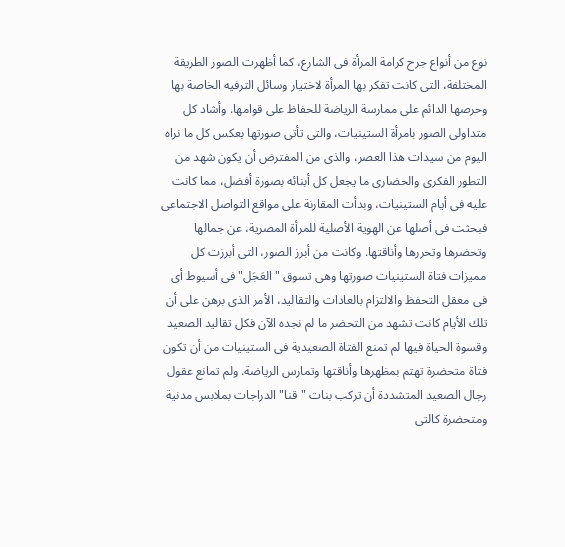نوع من أنواع جرح كرامة المرأة فى الشارع، كما أظهرت الصور الطريقة المختلفة، التى كانت تفكر بها المرأة لاختيار وسائل الترفيه الخاصة بها وحرصها الدائم على ممارسة الرياضة للحفاظ على قوامها. وأشاد كل متداولى الصور بامرأة الستينيات، والتى تأتى صورتها بعكس كل ما نراه اليوم من سيدات هذا العصر، والذى من المفترض أن يكون شهد من التطور الفكرى والحضارى ما يجعل كل أبنائه بصورة أفضل، مما كانت عليه فى أيام الستينيات، وبدأت المقارنة على مواقع التواصل الاجتماعى فبحثت فى أصلها عن الهوية الأصلية للمرأة المصرية، عن جمالها وتحضرها وتحررها وأناقتها. وكانت من أبرز الصور، التى أبرزت كل مميزات فتاة الستينيات صورتها وهى تسوق "العَجَل" فى أسيوط أى فى معقل التحفظ والالتزام بالعادات والتقاليد، الأمر الذى برهن على أن تلك الأيام كانت تشهد من التحضر ما لم نجده الآن فكل تقاليد الصعيد وقسوة الحياة فيها لم تمنع الفتاة الصعيدية فى الستينيات من أن تكون فتاة متحضرة تهتم بمظهرها وأناقتها وتمارس الرياضة. ولم تمانع عقول رجال الصعيد المتشددة أن تركب بنات "قنا" الدراجات بملابس مدنية ومتحضرة كالتى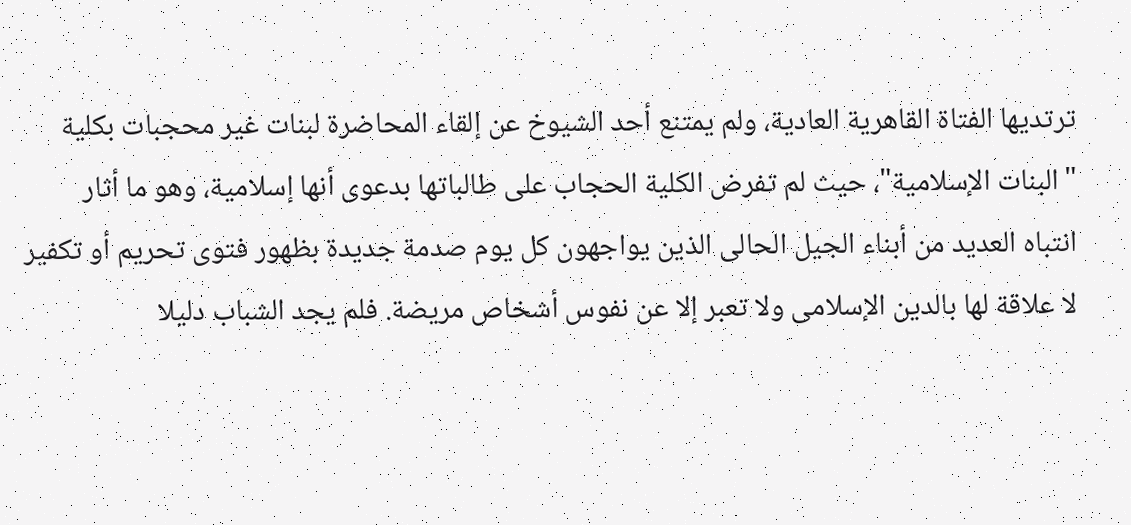ترتديها الفتاة القاهرية العادية، ولم يمتنع أحد الشيوخ عن إلقاء المحاضرة لبنات غير محجبات بكلية "البنات الإسلامية"، حيث لم تفرض الكلية الحجاب على طالباتها بدعوى أنها إسلامية، وهو ما أثار انتباه العديد من أبناء الجيل الحالى الذين يواجهون كل يوم صدمة جديدة بظهور فتوى تحريم أو تكفير لا علاقة لها بالدين الإسلامى ولا تعبر إلا عن نفوس أشخاص مريضة. فلم يجد الشباب دليلا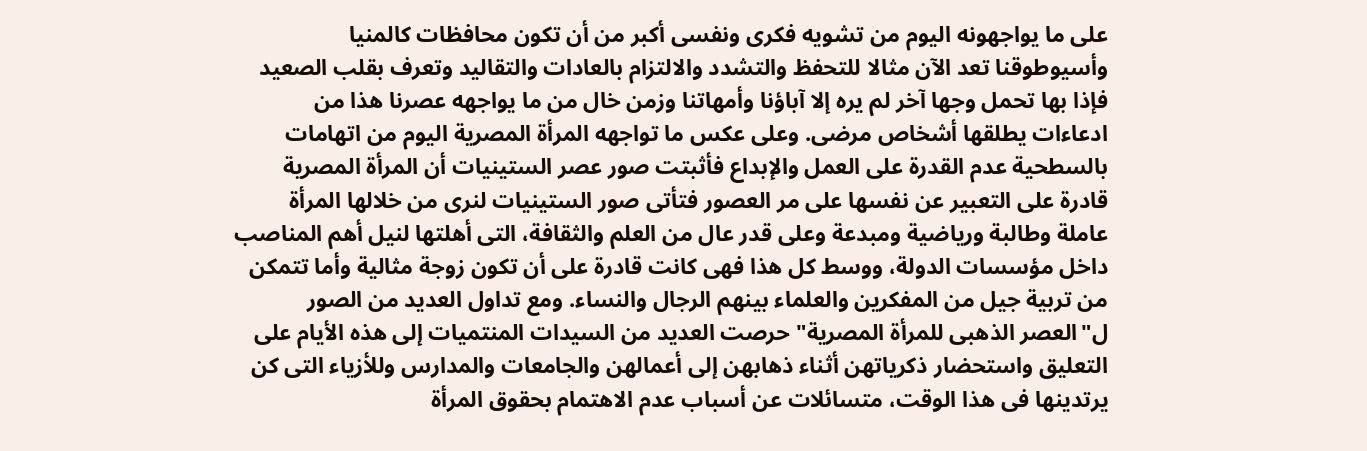على ما يواجهونه اليوم من تشويه فكرى ونفسى أكبر من أن تكون محافظات كالمنيا وأسيوطوقنا تعد الآن مثالا للتحفظ والتشدد والالتزام بالعادات والتقاليد وتعرف بقلب الصعيد فإذا بها تحمل وجها آخر لم يره إلا آباؤنا وأمهاتنا وزمن خال من ما يواجهه عصرنا هذا من ادعاءات يطلقها أشخاص مرضى. وعلى عكس ما تواجهه المرأة المصرية اليوم من اتهامات بالسطحية عدم القدرة على العمل والإبداع فأثبتت صور عصر الستينيات أن المرأة المصرية قادرة على التعبير عن نفسها على مر العصور فتأتى صور الستينيات لنرى من خلالها المرأة عاملة وطالبة ورياضية ومبدعة وعلى قدر عال من العلم والثقافة، التى أهلتها لنيل أهم المناصب داخل مؤسسات الدولة، ووسط كل هذا فهى كانت قادرة على أن تكون زوجة مثالية وأما تتمكن من تربية جيل من المفكرين والعلماء بينهم الرجال والنساء. ومع تداول العديد من الصور ل"العصر الذهبى للمرأة المصرية" حرصت العديد من السيدات المنتميات إلى هذه الأيام على التعليق واستحضار ذكرياتهن أثناء ذهابهن إلى أعمالهن والجامعات والمدارس وللأزياء التى كن يرتدينها فى هذا الوقت، متسائلات عن أسباب عدم الاهتمام بحقوق المرأة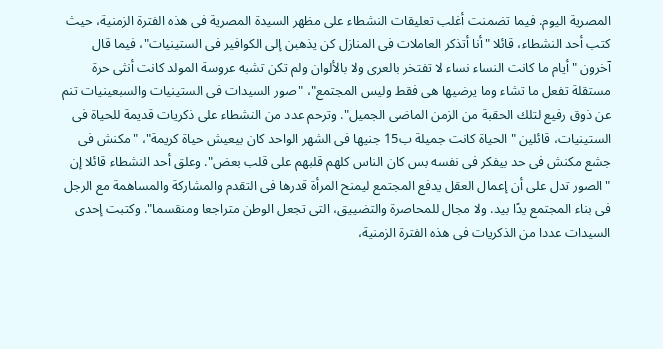المصرية اليوم. فيما تضمنت أغلب تعليقات النشطاء على مظهر السيدة المصرية فى هذه الفترة الزمنية، حيث كتب أحد النشطاء، قائلا "أنا أتذكر العاملات فى المنازل كن يذهبن إلى الكوافير فى الستينيات"، فيما قال آخرون "أيام ما كانت النساء نساء لا تفتخر بالعرى ولا بالألوان ولم تكن تشبه عروسة المولد كانت أنثى حرة مستقلة تفعل ما تشاء وما يرضيها هى فقط وليس المجتمع"، "صور السيدات فى الستينيات والسبعينيات تنم عن ذوق رفيع لتلك الحقبة من الزمن الماضى الجميل". وترحم عدد من النشطاء على ذكريات قديمة للحياة فى الستينيات، قائلين "الحياة كانت جميلة ب15 جنيها فى الشهر الواحد كان بيعيش حياة كريمة"، "مكنش فى جشع مكنش فى حد بيفكر فى نفسه بس كان الناس كلهم قلبهم على قلب بعض". وعلق أحد النشطاء قائلا إن "الصور تدل على أن إعمال العقل يدفع المجتمع ليمنح المرأة قدرها فى التقدم والمشاركة والمساهمة مع الرجل فى بناء المجتمع يدًا بيد. ولا مجال للمحاصرة والتضييق، التى تجعل الوطن متراجعا ومنقسما". وكتبت إحدى السيدات عددا من الذكريات فى هذه الفترة الزمنية،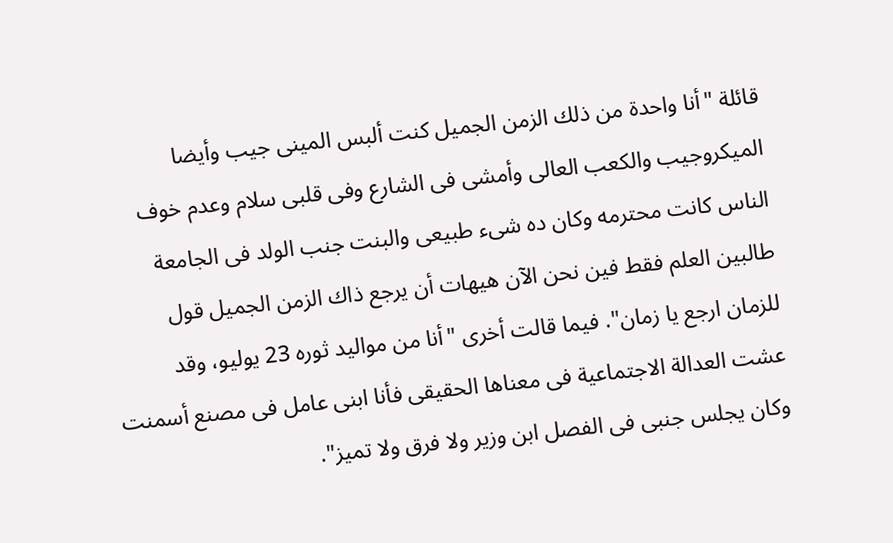قائلة "أنا واحدة من ذلك الزمن الجميل كنت ألبس المينى جيب وأيضا الميكروجيب والكعب العالى وأمشى فى الشارع وفى قلبى سلام وعدم خوف الناس كانت محترمه وكان ده شىء طبيعى والبنت جنب الولد فى الجامعة طالبين العلم فقط فين نحن الآن هيهات أن يرجع ذاك الزمن الجميل قول للزمان ارجع يا زمان". فيما قالت أخرى "أنا من مواليد ثوره 23 يوليو، وقد عشت العدالة الاجتماعية فى معناها الحقيقى فأنا ابنى عامل فى مصنع أسمنت وكان يجلس جنبى فى الفصل ابن وزير ولا فرق ولا تميز".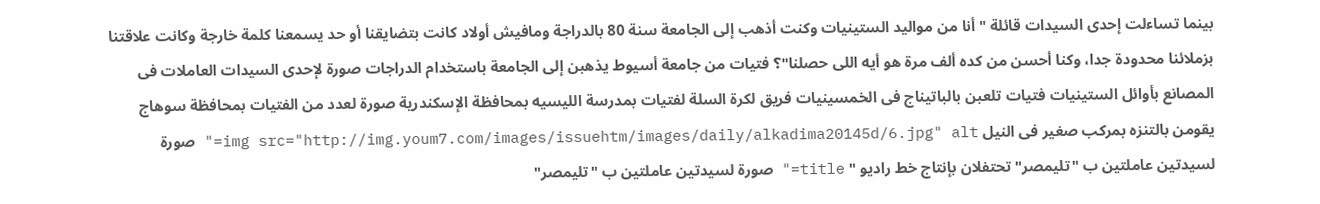بينما تساءلت إحدى السيدات قائلة "أنا من مواليد الستينيات وكنت أذهب إلى الجامعة سنة 80 بالدراجة ومافيش أولاد كانت بتضايقنا أو حد يسمعنا كلمة خارجة وكانت علاقتنا بزملائنا محدودة جدا، وكنا أحسن من كده ألف مرة هو أيه اللى حصلنا"؟ فتيات من جامعة أسيوط يذهبن إلى الجامعة باستخدام الدراجات صورة لإحدى السيدات العاملات فى المصانع بأوائل الستينيات فتيات تلعبن بالباتيناج فى الخمسينيات فريق لكرة السلة لفتيات بمدرسة الليسيه بمحافظة الإسكندرية صورة لعدد من الفتيات بمحافظة سوهاج يقومن بالتنزه بمركب صغير فى النيل img src="http://img.youm7.com/images/issuehtm/images/daily/alkadima20145d/6.jpg" alt=" صورة لسيدتين عاملتين ب "تليمصر" تحتفلان بإنتاج خط راديو " title=" صورة لسيدتين عاملتين ب "تليمصر"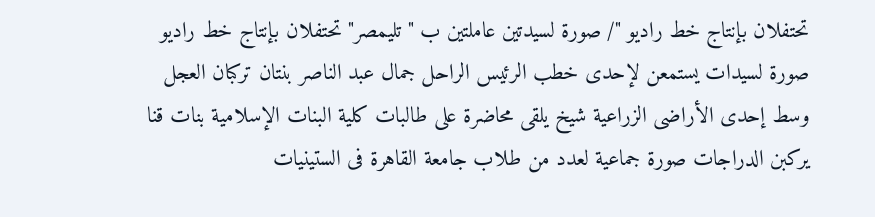تحتفلان بإنتاج خط راديو "/ صورة لسيدتين عاملتين ب "تليمصر" تحتفلان بإنتاج خط راديو صورة لسيدات يستمعن لإحدى خطب الرئيس الراحل جمال عبد الناصر بنتان تركبان العجل وسط إحدى الأراضى الزراعية شيخ يلقى محاضرة على طالبات كلية البنات الإسلامية بنات قنا يركبن الدراجات صورة جماعية لعدد من طلاب جامعة القاهرة فى الستينيات